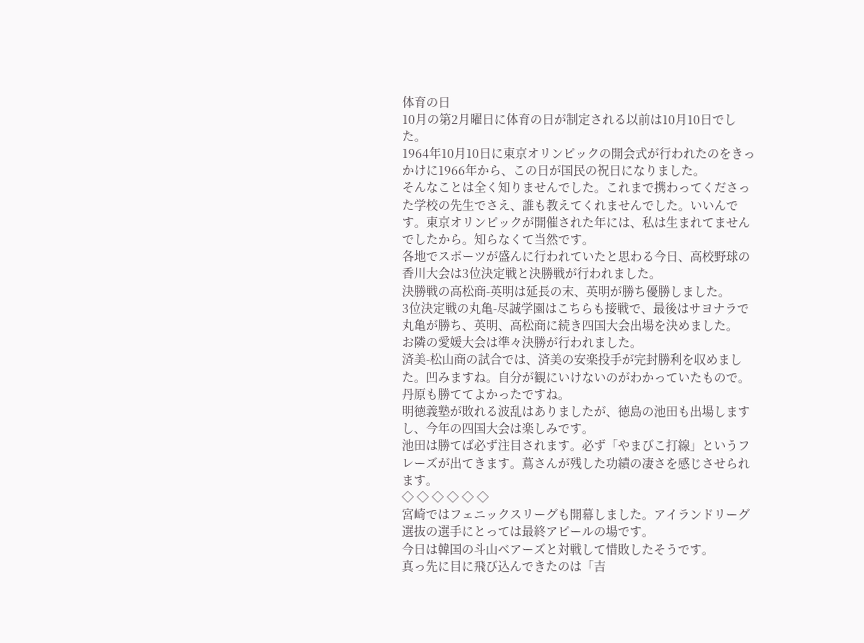体育の日
10月の第2月曜日に体育の日が制定される以前は10月10日でした。
1964年10月10日に東京オリンピックの開会式が行われたのをきっかけに1966年から、この日が国民の祝日になりました。
そんなことは全く知りませんでした。これまで携わってくださった学校の先生でさえ、誰も教えてくれませんでした。いいんです。東京オリンピックが開催された年には、私は生まれてませんでしたから。知らなくて当然です。
各地でスポーツが盛んに行われていたと思わる今日、高校野球の香川大会は3位決定戦と決勝戦が行われました。
決勝戦の高松商-英明は延長の末、英明が勝ち優勝しました。
3位決定戦の丸亀-尽誠学園はこちらも接戦で、最後はサヨナラで丸亀が勝ち、英明、高松商に続き四国大会出場を決めました。
お隣の愛媛大会は準々決勝が行われました。
済美-松山商の試合では、済美の安楽投手が完封勝利を収めました。凹みますね。自分が観にいけないのがわかっていたもので。
丹原も勝ててよかったですね。
明徳義塾が敗れる波乱はありましたが、徳島の池田も出場しますし、今年の四国大会は楽しみです。
池田は勝てば必ず注目されます。必ず「やまびこ打線」というフレーズが出てきます。蔦さんが残した功績の凄さを感じさせられます。
◇ ◇ ◇ ◇ ◇ ◇
宮崎ではフェニックスリーグも開幕しました。アイランドリーグ選抜の選手にとっては最終アピールの場です。
今日は韓国の斗山ベアーズと対戦して惜敗したそうです。
真っ先に目に飛び込んできたのは「吉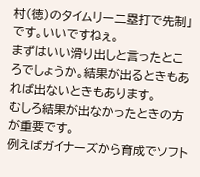村(徳)のタイムリー二塁打で先制」です。いいですねぇ。
まずはいい滑り出しと言ったところでしょうか。結果が出るときもあれば出ないときもあります。
むしろ結果が出なかったときの方が重要です。
例えばガイナーズから育成でソフト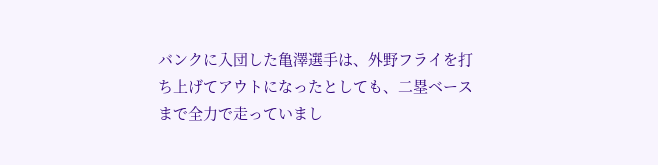バンクに入団した亀澤選手は、外野フライを打ち上げてアウトになったとしても、二塁ベースまで全力で走っていまし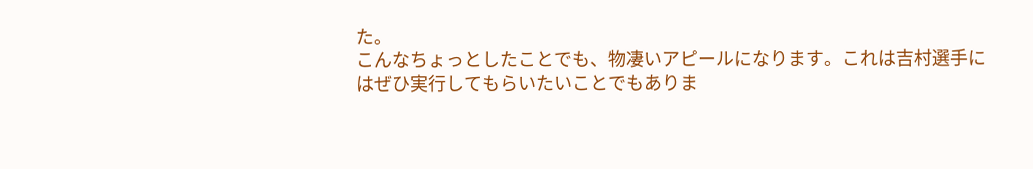た。
こんなちょっとしたことでも、物凄いアピールになります。これは吉村選手にはぜひ実行してもらいたいことでもありま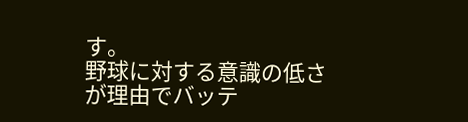す。
野球に対する意識の低さが理由でバッテ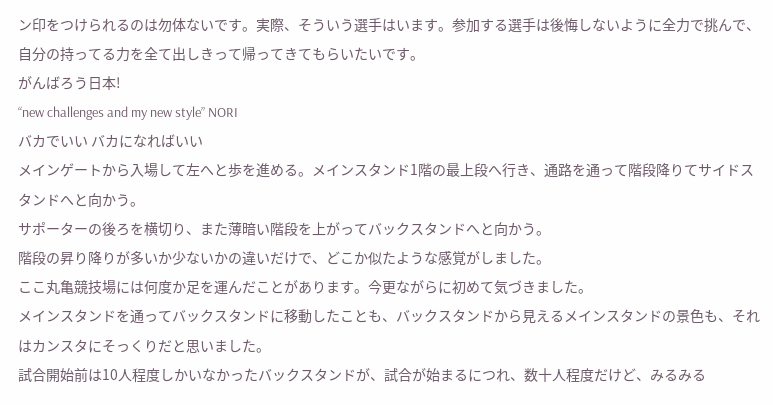ン印をつけられるのは勿体ないです。実際、そういう選手はいます。参加する選手は後悔しないように全力で挑んで、自分の持ってる力を全て出しきって帰ってきてもらいたいです。
がんばろう日本!
“new challenges and my new style” NORI
バカでいい バカになればいい
メインゲートから入場して左へと歩を進める。メインスタンド1階の最上段へ行き、通路を通って階段降りてサイドスタンドへと向かう。
サポーターの後ろを横切り、また薄暗い階段を上がってバックスタンドへと向かう。
階段の昇り降りが多いか少ないかの違いだけで、どこか似たような感覚がしました。
ここ丸亀競技場には何度か足を運んだことがあります。今更ながらに初めて気づきました。
メインスタンドを通ってバックスタンドに移動したことも、バックスタンドから見えるメインスタンドの景色も、それはカンスタにそっくりだと思いました。
試合開始前は10人程度しかいなかったバックスタンドが、試合が始まるにつれ、数十人程度だけど、みるみる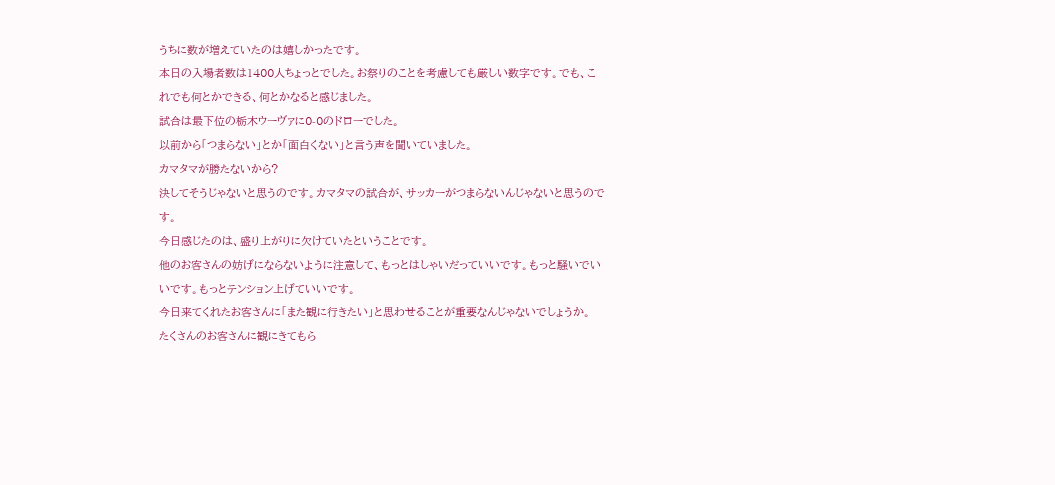うちに数が増えていたのは嬉しかったです。
本日の入場者数は1400人ちょっとでした。お祭りのことを考慮しても厳しい数字です。でも、これでも何とかできる、何とかなると感じました。
試合は最下位の栃木ウーヴァに0-0のドローでした。
以前から「つまらない」とか「面白くない」と言う声を聞いていました。
カマタマが勝たないから?
決してそうじゃないと思うのです。カマタマの試合が、サッカーがつまらないんじゃないと思うのです。
今日感じたのは、盛り上がりに欠けていたということです。
他のお客さんの妨げにならないように注意して、もっとはしゃいだっていいです。もっと騒いでいいです。もっとテンション上げていいです。
今日来てくれたお客さんに「また観に行きたい」と思わせることが重要なんじゃないでしょうか。
たくさんのお客さんに観にきてもら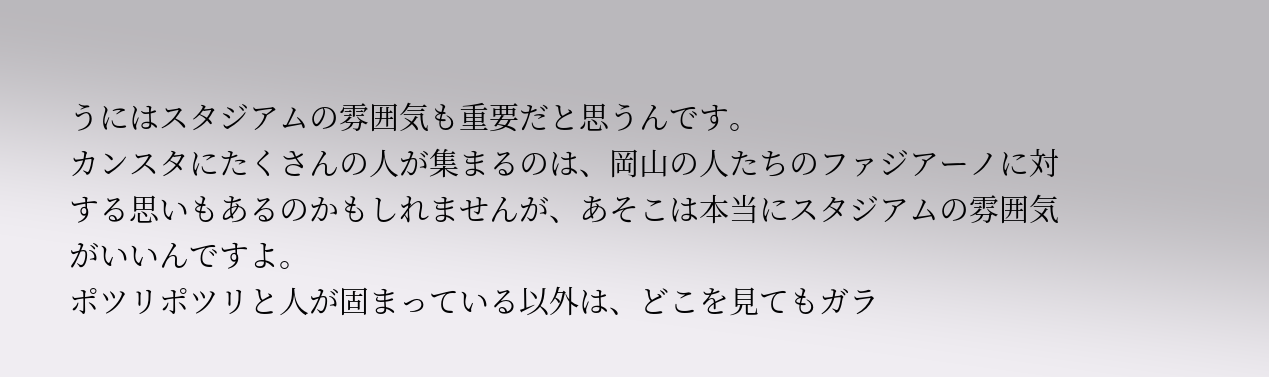うにはスタジアムの雰囲気も重要だと思うんです。
カンスタにたくさんの人が集まるのは、岡山の人たちのファジアーノに対する思いもあるのかもしれませんが、あそこは本当にスタジアムの雰囲気がいいんですよ。
ポツリポツリと人が固まっている以外は、どこを見てもガラ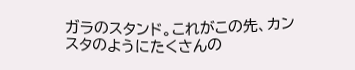ガラのスタンド。これがこの先、カンスタのようにたくさんの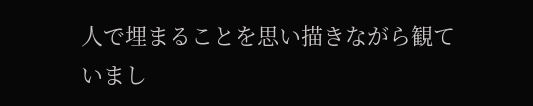人で埋まることを思い描きながら観ていまし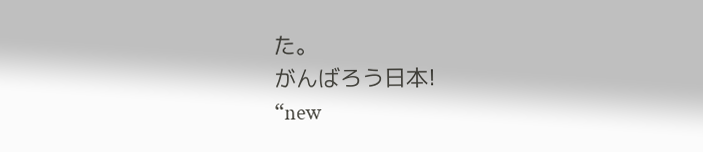た。
がんばろう日本!
“new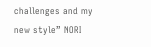challenges and my new style” NORI